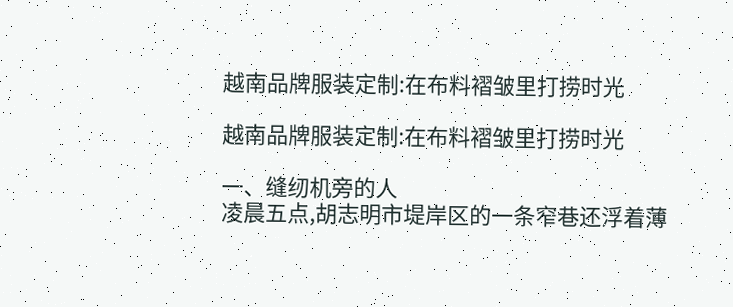越南品牌服装定制:在布料褶皱里打捞时光

越南品牌服装定制:在布料褶皱里打捞时光

一、缝纫机旁的人
凌晨五点,胡志明市堤岸区的一条窄巷还浮着薄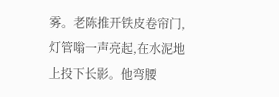雾。老陈推开铁皮卷帘门,灯管嗡一声亮起,在水泥地上投下长影。他弯腰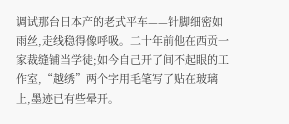调试那台日本产的老式平车——针脚细密如雨丝,走线稳得像呼吸。二十年前他在西贡一家裁缝铺当学徒;如今自己开了间不起眼的工作室,“越绣”两个字用毛笔写了贴在玻璃上,墨迹已有些晕开。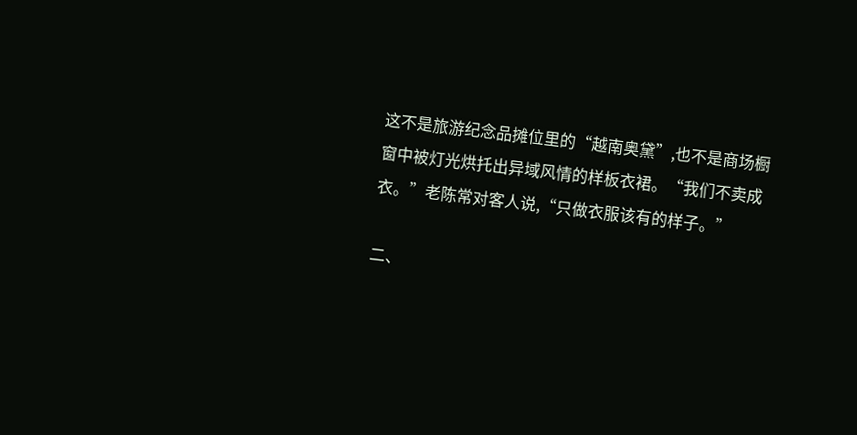这不是旅游纪念品摊位里的“越南奥黛”,也不是商场橱窗中被灯光烘托出异域风情的样板衣裙。“我们不卖成衣。”老陈常对客人说,“只做衣服该有的样子。”

二、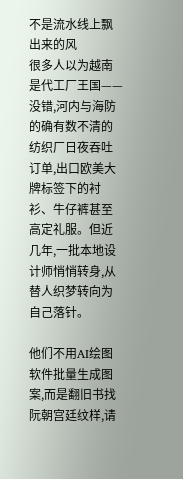不是流水线上飘出来的风
很多人以为越南是代工厂王国——没错,河内与海防的确有数不清的纺织厂日夜吞吐订单,出口欧美大牌标签下的衬衫、牛仔裤甚至高定礼服。但近几年,一批本地设计师悄悄转身,从替人织梦转向为自己落针。

他们不用AI绘图软件批量生成图案,而是翻旧书找阮朝宫廷纹样,请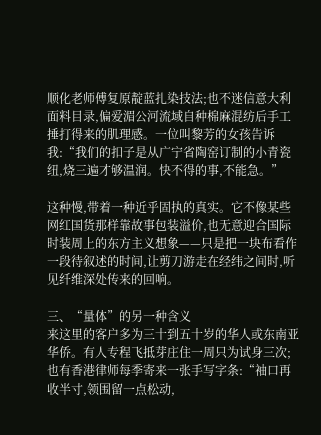顺化老师傅复原靛蓝扎染技法;也不迷信意大利面料目录,偏爱湄公河流域自种棉麻混纺后手工捶打得来的肌理感。一位叫黎芳的女孩告诉我:“我们的扣子是从广宁省陶窑订制的小青瓷纽,烧三遍才够温润。快不得的事,不能急。”

这种慢,带着一种近乎固执的真实。它不像某些网红国货那样靠故事包装溢价,也无意迎合国际时装周上的东方主义想象——只是把一块布看作一段待叙述的时间,让剪刀游走在经纬之间时,听见纤维深处传来的回响。

三、“量体”的另一种含义
来这里的客户多为三十到五十岁的华人或东南亚华侨。有人专程飞抵芽庄住一周只为试身三次;也有香港律师每季寄来一张手写字条:“袖口再收半寸,领围留一点松动,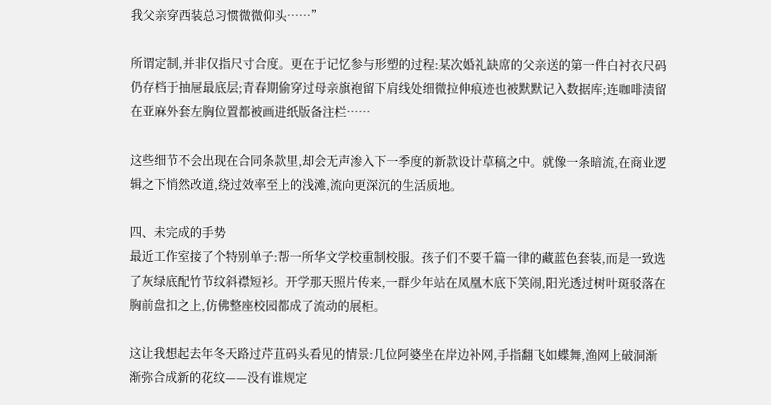我父亲穿西装总习惯微微仰头……”

所谓定制,并非仅指尺寸合度。更在于记忆参与形塑的过程:某次婚礼缺席的父亲送的第一件白衬衣尺码仍存档于抽屉最底层;青春期偷穿过母亲旗袍留下肩线处细微拉伸痕迹也被默默记入数据库;连咖啡渍留在亚麻外套左胸位置都被画进纸版备注栏……

这些细节不会出现在合同条款里,却会无声渗入下一季度的新款设计草稿之中。就像一条暗流,在商业逻辑之下悄然改道,绕过效率至上的浅滩,流向更深沉的生活质地。

四、未完成的手势
最近工作室接了个特别单子:帮一所华文学校重制校服。孩子们不要千篇一律的藏蓝色套装,而是一致选了灰绿底配竹节纹斜襟短衫。开学那天照片传来,一群少年站在凤凰木底下笑闹,阳光透过树叶斑驳落在胸前盘扣之上,仿佛整座校园都成了流动的展柜。

这让我想起去年冬天路过芹苴码头看见的情景:几位阿婆坐在岸边补网,手指翻飞如蝶舞,渔网上破洞渐渐弥合成新的花纹——没有谁规定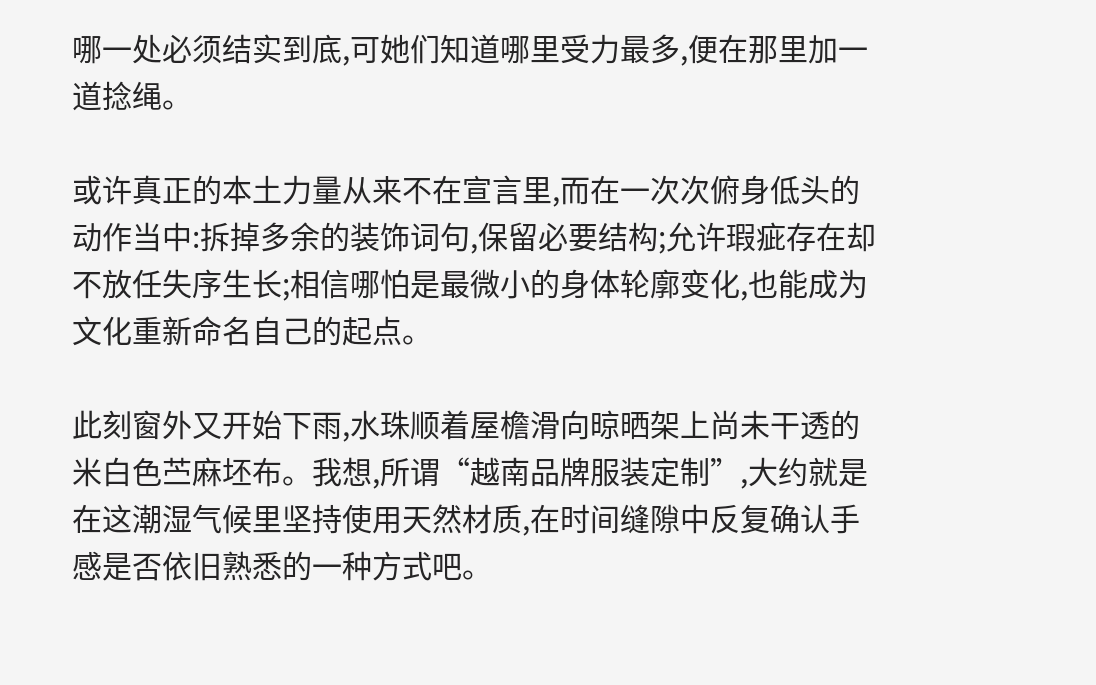哪一处必须结实到底,可她们知道哪里受力最多,便在那里加一道捻绳。

或许真正的本土力量从来不在宣言里,而在一次次俯身低头的动作当中:拆掉多余的装饰词句,保留必要结构;允许瑕疵存在却不放任失序生长;相信哪怕是最微小的身体轮廓变化,也能成为文化重新命名自己的起点。

此刻窗外又开始下雨,水珠顺着屋檐滑向晾晒架上尚未干透的米白色苎麻坯布。我想,所谓“越南品牌服装定制”,大约就是在这潮湿气候里坚持使用天然材质,在时间缝隙中反复确认手感是否依旧熟悉的一种方式吧。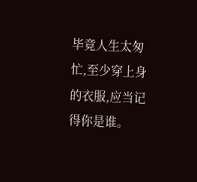毕竟人生太匆忙,至少穿上身的衣服,应当记得你是谁。